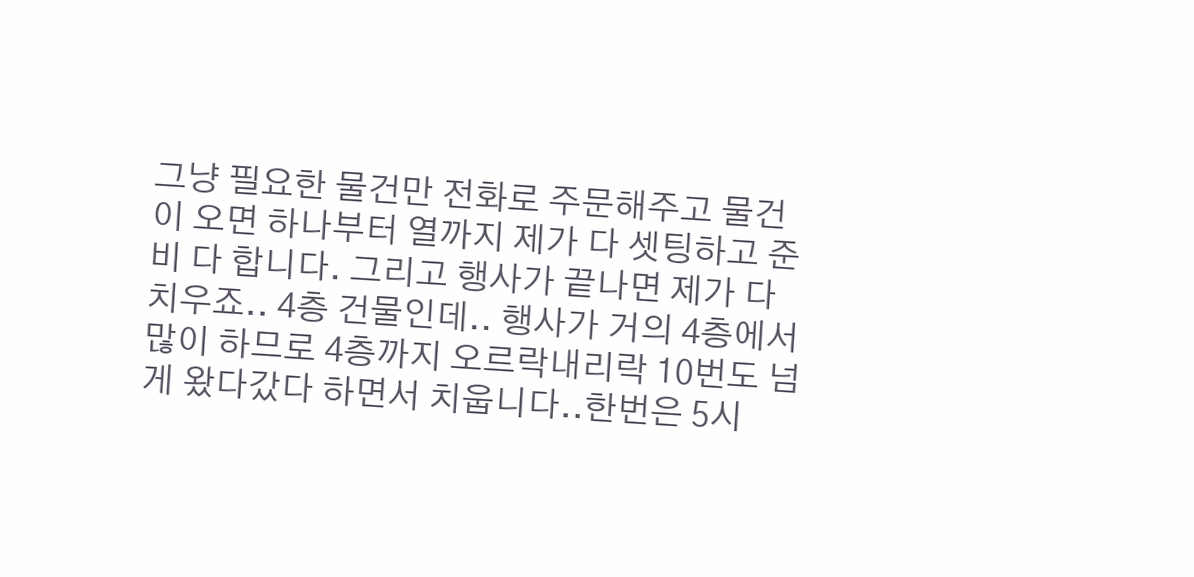그냥 필요한 물건만 전화로 주문해주고 물건이 오면 하나부터 열까지 제가 다 셋팅하고 준비 다 합니다. 그리고 행사가 끝나면 제가 다 치우죠.. 4층 건물인데.. 행사가 거의 4층에서 많이 하므로 4층까지 오르락내리락 10번도 넘게 왔다갔다 하면서 치웁니다..한번은 5시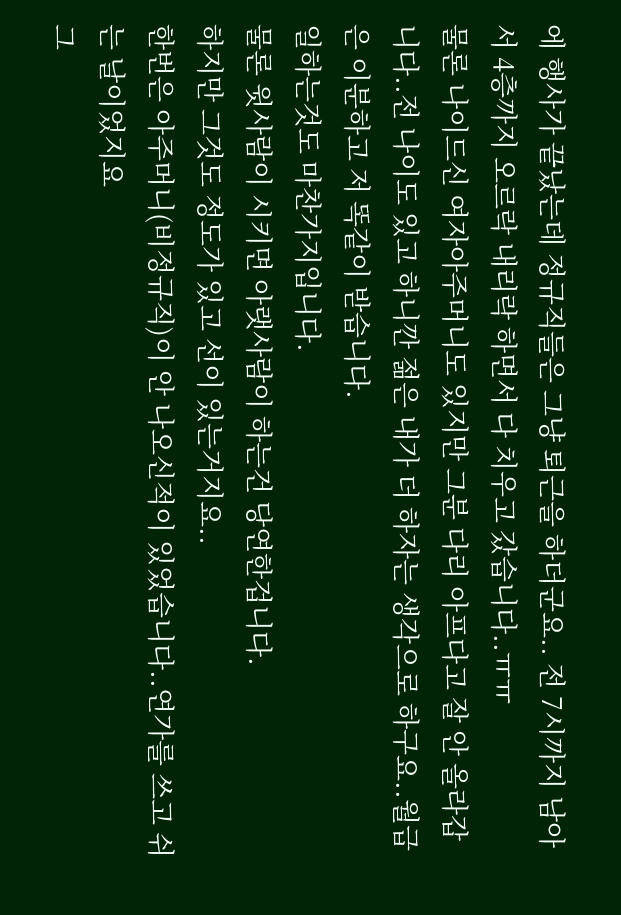에 행사가 끝났는데 정규직들은 그냥 퇴근을 하더군요.. 전 7시까지 남아서 4층까지 오르락 내리락 하면서 다 치우고 갔습니다..ㅠㅠ
물론 나이드신 여자아주머니도 있지만 그분 다리 아프다고 잘 안 올라갑니다..전 나이도 있고 하니깐 젊은 내가 더 하자는 생각으로 하구요..월급은 이분하고 저 똑같이 받습니다.
일하는것도 마찬가지입니다.
물론 윗사람이 시키면 아랫사람이 하는건 당연한겁니다.
하지만 그것도 정도가 있고 선이 있는거지요..
한번은 아주머니(비정규직)이 안 나오신적이 있었습니다..연가를 쓰고 쉬는 날이었지요
그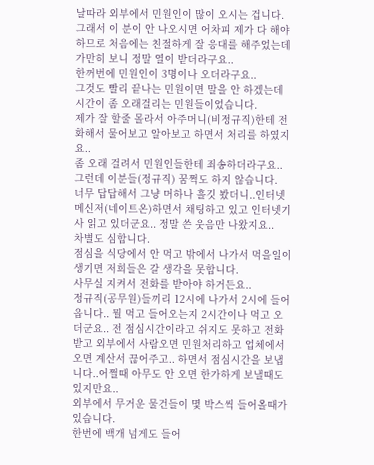날따라 외부에서 민원인이 많이 오시는 겁니다.
그래서 이 분이 안 나오시면 어차피 제가 다 해야 하므로 처음에는 친절하게 잘 응대를 해주었는데
가만히 보니 정말 열이 받더라구요..
한꺼번에 민원인이 3명이나 오더라구요..
그것도 빨리 끝나는 민원이면 말을 안 하겠는데 시간이 좀 오래걸리는 민원들이었습니다.
제가 잘 할줄 몰라서 아주머니(비정규직)한테 전화해서 물어보고 알아보고 하면서 처리를 하였지요..
좀 오래 걸려서 민원인들한테 죄송하더라구요..
그런데 이분들(정규직) 꿈쩍도 하지 않습니다.
너무 답답해서 그냥 머하나 흘깃 봤더니..인터넷 메신저(네이트온)하면서 채팅하고 있고 인터넷기사 읽고 있더군요.. 정말 쓴 웃음만 나왔지요..
차별도 심합니다.
점심을 식당에서 안 먹고 밖에서 나가서 먹을일이 생기면 저희들은 갈 생각을 못합니다.
사무실 지켜서 전화를 받아야 하거든요..
정규직(공무원)들끼리 12시에 나가서 2시에 들어옵니다.. 뭘 먹고 들어오는지 2시간이나 먹고 오더군요.. 전 점심시간이라고 쉬지도 못하고 전화 받고 외부에서 사람오면 민원처리하고 업체에서 오면 계산서 끊어주고.. 하면서 점심시간을 보냅니다..어쩔때 아무도 안 오면 한가하게 보낼때도 있지만요..
외부에서 무거운 물건들이 몇 박스씩 들어올때가 있습니다.
한번에 백개 넘게도 들어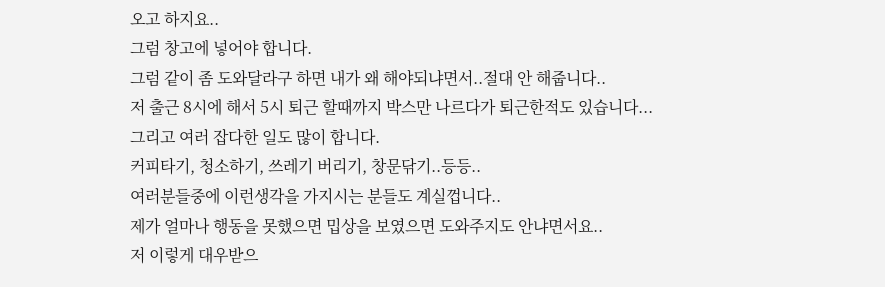오고 하지요..
그럼 창고에 넣어야 합니다.
그럼 같이 좀 도와달라구 하면 내가 왜 해야되냐면서..절대 안 해줍니다..
저 출근 8시에 해서 5시 퇴근 할때까지 박스만 나르다가 퇴근한적도 있습니다...
그리고 여러 잡다한 일도 많이 합니다.
커피타기, 청소하기, 쓰레기 버리기, 창문닦기..등등..
여러분들중에 이런생각을 가지시는 분들도 계실껍니다..
제가 얼마나 행동을 못했으면 밉상을 보였으면 도와주지도 안냐면서요..
저 이렇게 대우받으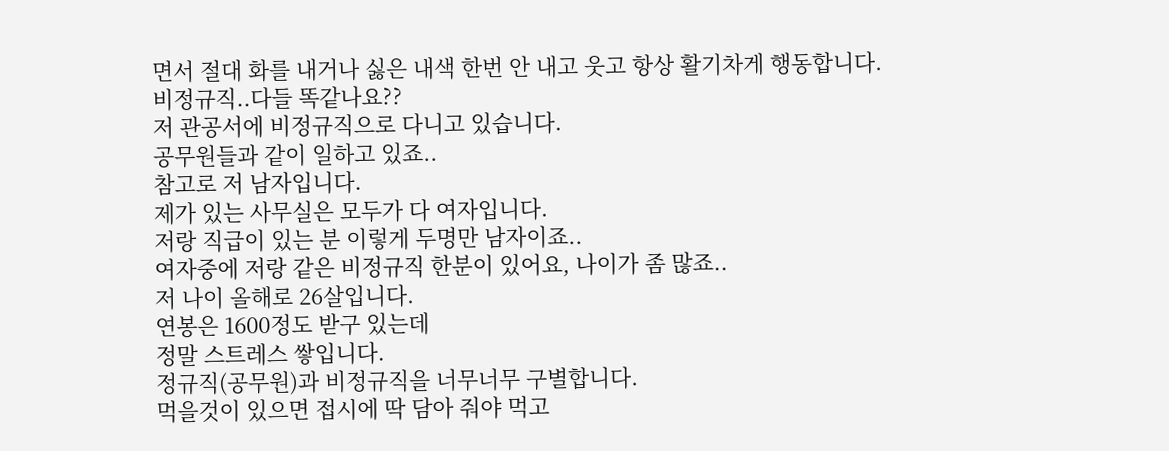면서 절대 화를 내거나 싫은 내색 한번 안 내고 웃고 항상 활기차게 행동합니다.
비정규직..다들 똑같나요??
저 관공서에 비정규직으로 다니고 있습니다.
공무원들과 같이 일하고 있죠..
참고로 저 남자입니다.
제가 있는 사무실은 모두가 다 여자입니다.
저랑 직급이 있는 분 이렇게 두명만 남자이죠..
여자중에 저랑 같은 비정규직 한분이 있어요, 나이가 좀 많죠..
저 나이 올해로 26살입니다.
연봉은 1600정도 받구 있는데
정말 스트레스 쌓입니다.
정규직(공무원)과 비정규직을 너무너무 구별합니다.
먹을것이 있으면 접시에 딱 담아 줘야 먹고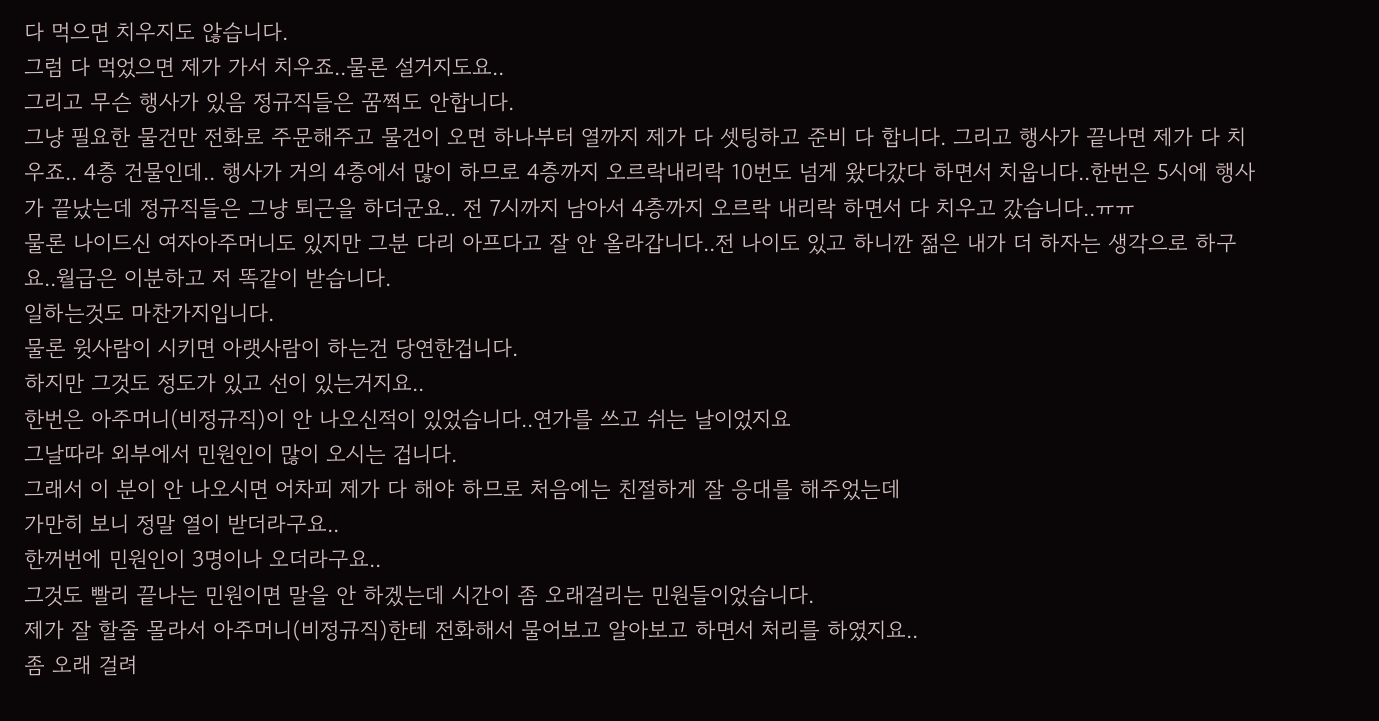다 먹으면 치우지도 않습니다.
그럼 다 먹었으면 제가 가서 치우죠..물론 설거지도요..
그리고 무슨 행사가 있음 정규직들은 꿈쩍도 안합니다.
그냥 필요한 물건만 전화로 주문해주고 물건이 오면 하나부터 열까지 제가 다 셋팅하고 준비 다 합니다. 그리고 행사가 끝나면 제가 다 치우죠.. 4층 건물인데.. 행사가 거의 4층에서 많이 하므로 4층까지 오르락내리락 10번도 넘게 왔다갔다 하면서 치웁니다..한번은 5시에 행사가 끝났는데 정규직들은 그냥 퇴근을 하더군요.. 전 7시까지 남아서 4층까지 오르락 내리락 하면서 다 치우고 갔습니다..ㅠㅠ
물론 나이드신 여자아주머니도 있지만 그분 다리 아프다고 잘 안 올라갑니다..전 나이도 있고 하니깐 젊은 내가 더 하자는 생각으로 하구요..월급은 이분하고 저 똑같이 받습니다.
일하는것도 마찬가지입니다.
물론 윗사람이 시키면 아랫사람이 하는건 당연한겁니다.
하지만 그것도 정도가 있고 선이 있는거지요..
한번은 아주머니(비정규직)이 안 나오신적이 있었습니다..연가를 쓰고 쉬는 날이었지요
그날따라 외부에서 민원인이 많이 오시는 겁니다.
그래서 이 분이 안 나오시면 어차피 제가 다 해야 하므로 처음에는 친절하게 잘 응대를 해주었는데
가만히 보니 정말 열이 받더라구요..
한꺼번에 민원인이 3명이나 오더라구요..
그것도 빨리 끝나는 민원이면 말을 안 하겠는데 시간이 좀 오래걸리는 민원들이었습니다.
제가 잘 할줄 몰라서 아주머니(비정규직)한테 전화해서 물어보고 알아보고 하면서 처리를 하였지요..
좀 오래 걸려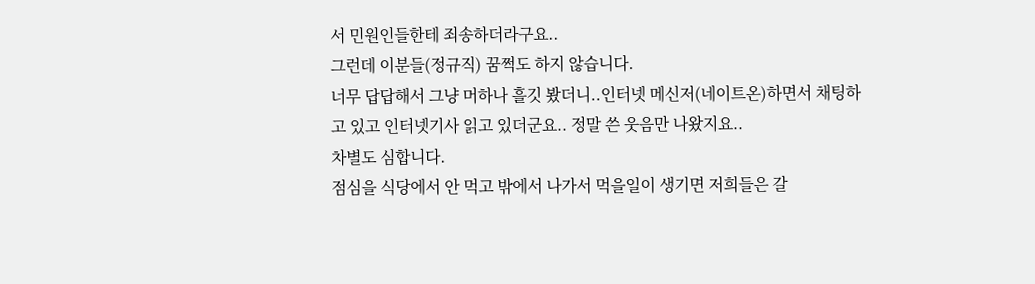서 민원인들한테 죄송하더라구요..
그런데 이분들(정규직) 꿈쩍도 하지 않습니다.
너무 답답해서 그냥 머하나 흘깃 봤더니..인터넷 메신저(네이트온)하면서 채팅하고 있고 인터넷기사 읽고 있더군요.. 정말 쓴 웃음만 나왔지요..
차별도 심합니다.
점심을 식당에서 안 먹고 밖에서 나가서 먹을일이 생기면 저희들은 갈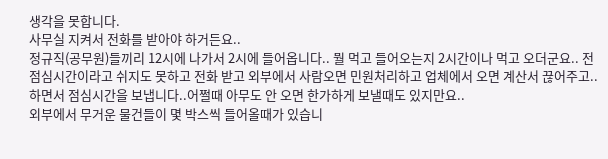생각을 못합니다.
사무실 지켜서 전화를 받아야 하거든요..
정규직(공무원)들끼리 12시에 나가서 2시에 들어옵니다.. 뭘 먹고 들어오는지 2시간이나 먹고 오더군요.. 전 점심시간이라고 쉬지도 못하고 전화 받고 외부에서 사람오면 민원처리하고 업체에서 오면 계산서 끊어주고.. 하면서 점심시간을 보냅니다..어쩔때 아무도 안 오면 한가하게 보낼때도 있지만요..
외부에서 무거운 물건들이 몇 박스씩 들어올때가 있습니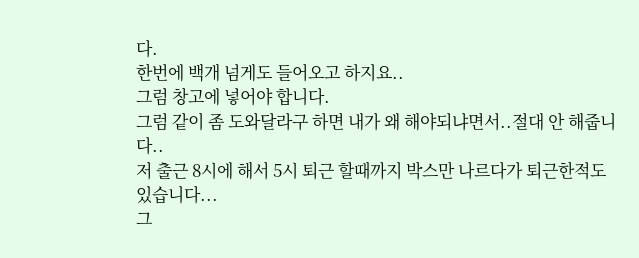다.
한번에 백개 넘게도 들어오고 하지요..
그럼 창고에 넣어야 합니다.
그럼 같이 좀 도와달라구 하면 내가 왜 해야되냐면서..절대 안 해줍니다..
저 출근 8시에 해서 5시 퇴근 할때까지 박스만 나르다가 퇴근한적도 있습니다...
그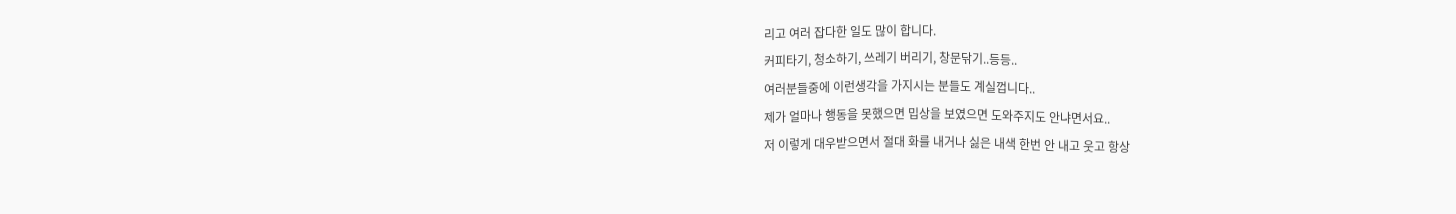리고 여러 잡다한 일도 많이 합니다.
커피타기, 청소하기, 쓰레기 버리기, 창문닦기..등등..
여러분들중에 이런생각을 가지시는 분들도 계실껍니다..
제가 얼마나 행동을 못했으면 밉상을 보였으면 도와주지도 안냐면서요..
저 이렇게 대우받으면서 절대 화를 내거나 싫은 내색 한번 안 내고 웃고 항상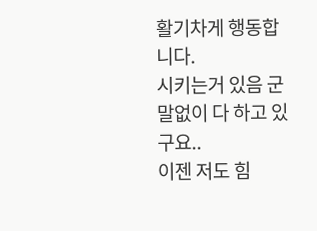활기차게 행동합니다.
시키는거 있음 군말없이 다 하고 있구요..
이젠 저도 힘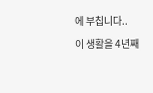에 부칩니다..
이 생활을 4년째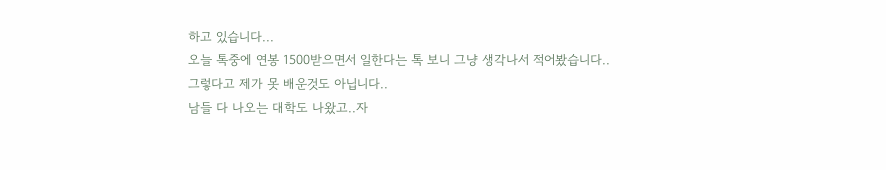하고 있습니다...
오늘 톡중에 연봉 1500받으면서 일한다는 톡 보니 그냥 생각나서 적어봤습니다..
그렇다고 제가 못 배운것도 아닙니다..
남들 다 나오는 대학도 나왔고..자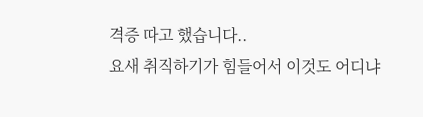격증 따고 했습니다..
요새 취직하기가 힘들어서 이것도 어디냐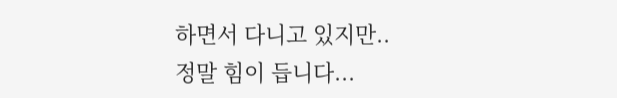하면서 다니고 있지만..
정말 힘이 듭니다...